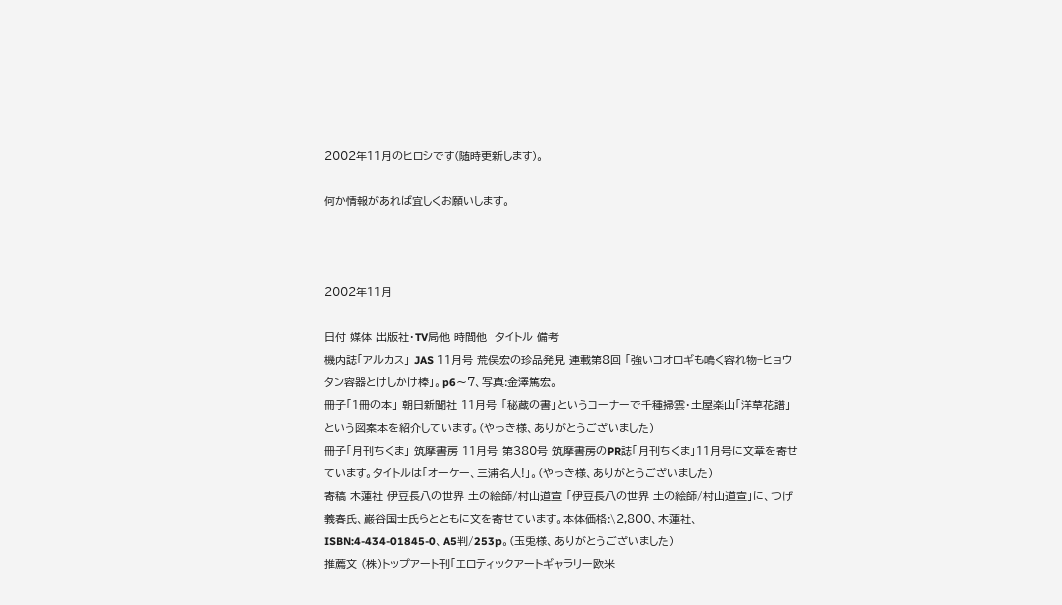2002年11月のヒロシです(随時更新します)。

何か情報があれば宜しくお願いします。



2002年11月

日付 媒体 出版社・TV局他 時間他  タイトル 備考
機内誌「アルカス」 JAS 11月号 荒俣宏の珍品発見 連載第8回 「強いコオロギも鳴く容れ物−ヒョウタン容器とけしかけ棒」。p6〜7、写真:金澤篤宏。
冊子「1冊の本」 朝日新聞社 11月号 「秘蔵の書」というコーナーで千種掃雲・土屋楽山「洋草花譜」という図案本を紹介しています。(やっき様、ありがとうございました)
冊子「月刊ちくま」 筑摩書房 11月号 第380号 筑摩書房のPR誌「月刊ちくま」11月号に文章を寄せています。タイトルは「オーケー、三浦名人!」。(やっき様、ありがとうございました)
寄稿 木蓮社 伊豆長八の世界 土の絵師/村山道宣 「伊豆長八の世界 土の絵師/村山道宣」に、つげ義春氏、巌谷国士氏らとともに文を寄せています。本体価格:\2,800、木蓮社、ISBN:4-434-01845-0、A5判/253p。(玉兎様、ありがとうございました)
推薦文 (株)トップアート刊「エロティックアートギャラリー欧米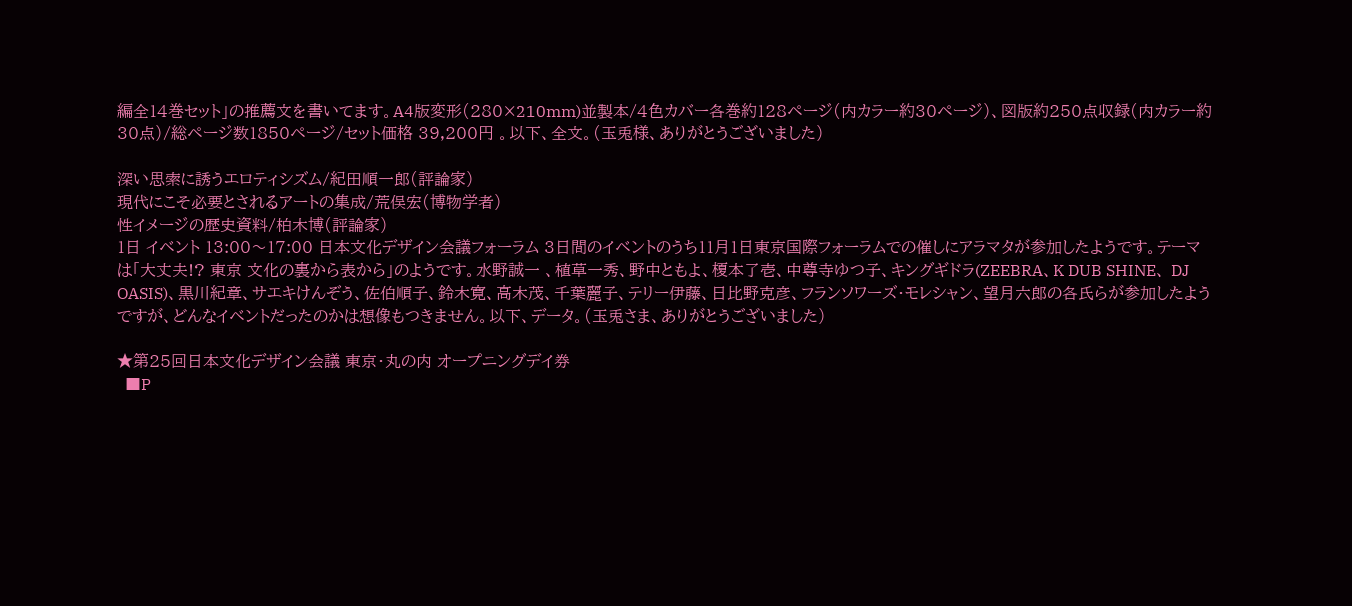編全14巻セット」の推薦文を書いてます。A4版変形(280×210mm)並製本/4色カバー各巻約128ページ(内カラー約30ページ)、図版約250点収録(内カラー約30点)/総ページ数1850ページ/セット価格 39,200円 。以下、全文。(玉兎様、ありがとうございました)

深い思索に誘うエロティシズム/紀田順一郎(評論家)
現代にこそ必要とされるアートの集成/荒俣宏(博物学者)
性イメージの歴史資料/柏木博(評論家)
1日 イベント 13:00〜17:00 日本文化デザイン会議フォーラム 3日間のイベントのうち11月1日東京国際フォーラムでの催しにアラマタが参加したようです。テーマは「大丈夫!? 東京 文化の裏から表から」のようです。水野誠一 、植草一秀、野中ともよ、榎本了壱、中尊寺ゆつ子、キングギドラ(ZEEBRA、K DUB SHINE、 DJ OASIS)、黒川紀章、サエキけんぞう、佐伯順子、鈴木寛、高木茂、千葉麗子、テリー伊藤、日比野克彦、フランソワーズ・モレシャン、望月六郎の各氏らが参加したようですが、どんなイベントだったのかは想像もつきません。以下、データ。(玉兎さま、ありがとうございました)

★第25回日本文化デザイン会議 東京・丸の内 オープニングデイ券
  ■P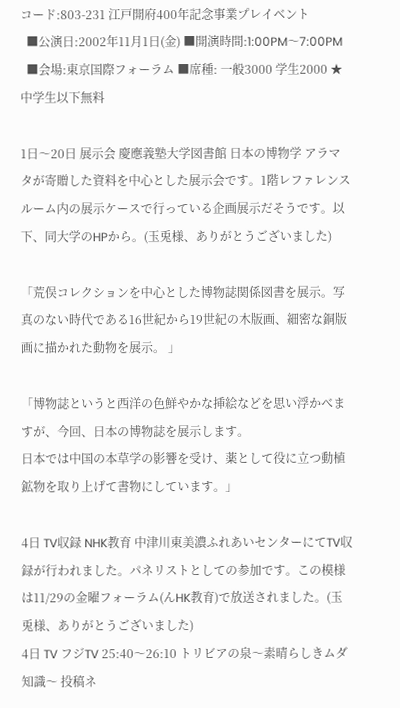コード:803-231 江戸開府400年記念事業プレイベント
  ■公演日:2002年11月1日(金) ■開演時間:1:00PM〜7:00PM
  ■会場:東京国際フォーラム ■席種: 一般3000 学生2000 ★中学生以下無料

1日〜20日 展示会 慶應義塾大学図書館 日本の博物学 アラマタが寄贈した資料を中心とした展示会です。1階レファレンスルーム内の展示ケースで行っている企画展示だそうです。以下、同大学のHPから。(玉兎様、ありがとうございました)

「荒俣コレクションを中心とした博物誌関係図書を展示。写真のない時代である16世紀から19世紀の木版画、細密な銅版画に描かれた動物を展示。 」

「博物誌というと西洋の色鮮やかな挿絵などを思い浮かべますが、今回、日本の博物誌を展示します。
日本では中国の本草学の影響を受け、薬として役に立つ動植鉱物を取り上げて書物にしています。」

4日 TV収録 NHK教育 中津川東美濃ふれあいセンターにてTV収録が行われました。パネリストとしての参加です。この模様は11/29の金曜フォーラム(んHK教育)で放送されました。(玉兎様、ありがとうございました)
4日 TV フジTV 25:40〜26:10 トリビアの泉〜素晴らしきムダ知識〜 投稿ネ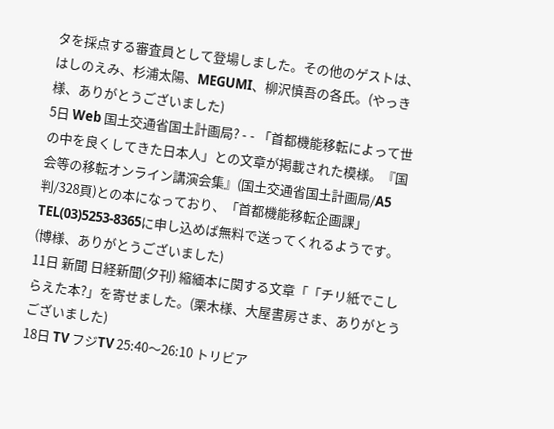タを採点する審査員として登場しました。その他のゲストは、はしのえみ、杉浦太陽、MEGUMI、柳沢慎吾の各氏。(やっき様、ありがとうございました)
5日 Web 国土交通省国土計画局? - - 「首都機能移転によって世の中を良くしてきた日本人」との文章が掲載された模様。『国会等の移転オンライン講演会集』(国土交通省国土計画局/A5判/328頁)との本になっており、「首都機能移転企画課」TEL(03)5253-8365に申し込めば無料で送ってくれるようです。(博様、ありがとうございました)
11日 新聞 日経新聞(夕刊) 縮緬本に関する文章「「チリ紙でこしらえた本?」を寄せました。(栗木様、大屋書房さま、ありがとうございました)
18日 TV フジTV 25:40〜26:10 トリビア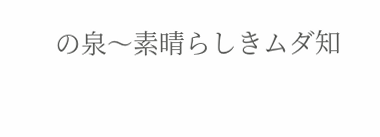の泉〜素晴らしきムダ知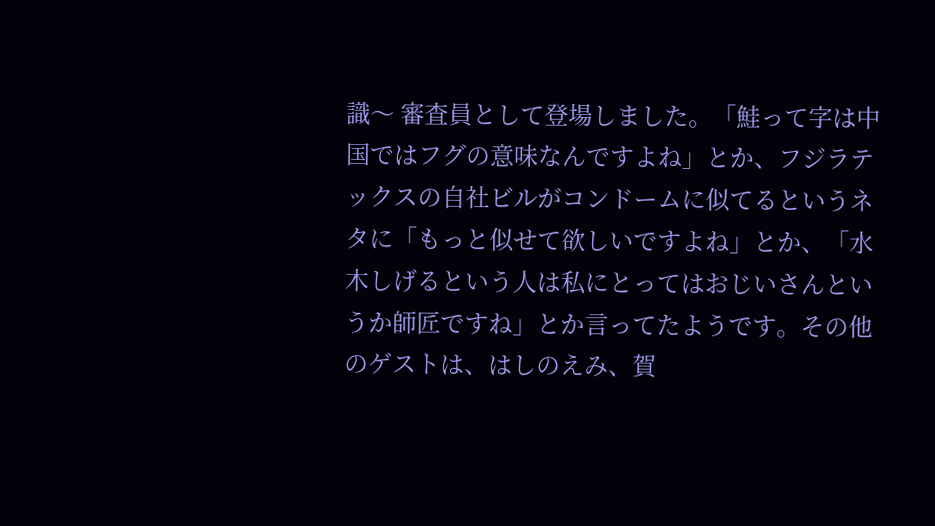識〜 審査員として登場しました。「鮭って字は中国ではフグの意味なんですよね」とか、フジラテックスの自社ビルがコンドームに似てるというネタに「もっと似せて欲しいですよね」とか、「水木しげるという人は私にとってはおじいさんというか師匠ですね」とか言ってたようです。その他のゲストは、はしのえみ、賀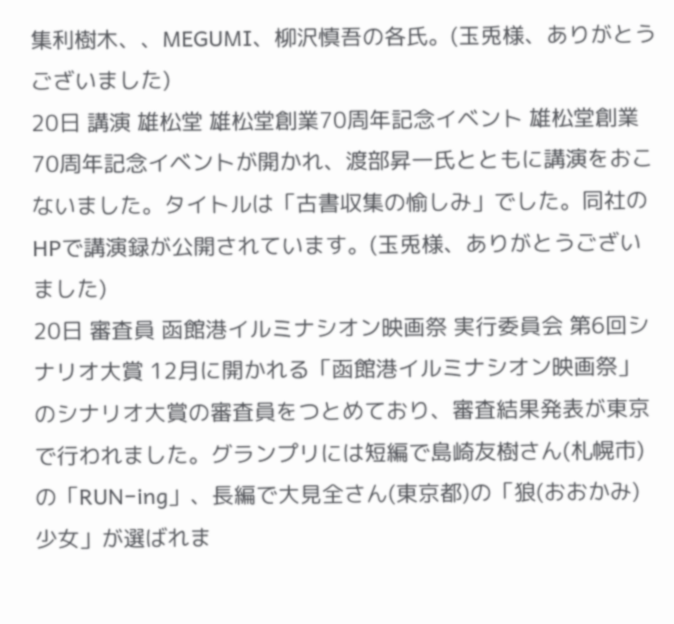集利樹木、、MEGUMI、柳沢慎吾の各氏。(玉兎様、ありがとうございました)
20日 講演 雄松堂 雄松堂創業70周年記念イベント 雄松堂創業70周年記念イベントが開かれ、渡部昇一氏とともに講演をおこないました。タイトルは「古書収集の愉しみ」でした。同社のHPで講演録が公開されています。(玉兎様、ありがとうございました)
20日 審査員 函館港イルミナシオン映画祭 実行委員会 第6回シナリオ大賞 12月に開かれる「函館港イルミナシオン映画祭」のシナリオ大賞の審査員をつとめており、審査結果発表が東京で行われました。グランプリには短編で島崎友樹さん(札幌市)の「RUN−ing」、長編で大見全さん(東京都)の「狼(おおかみ)少女」が選ばれま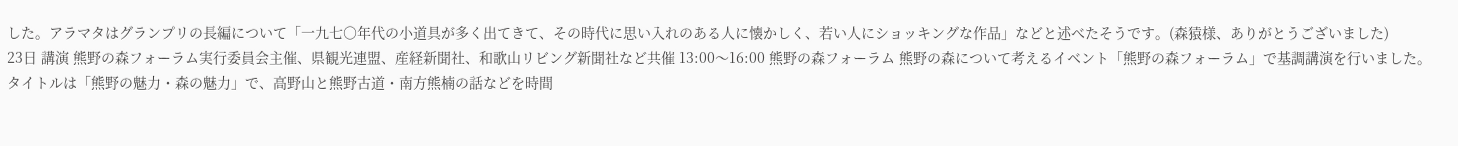した。アラマタはグランプリの長編について「一九七○年代の小道具が多く出てきて、その時代に思い入れのある人に懐かしく、若い人にショッキングな作品」などと述べたそうです。(森猿様、ありがとうございました)
23日 講演 熊野の森フォーラム実行委員会主催、県観光連盟、産経新聞社、和歌山リビング新聞社など共催 13:00〜16:00 熊野の森フォーラム 熊野の森について考えるイベント「熊野の森フォーラム」で基調講演を行いました。タイトルは「熊野の魅力・森の魅力」で、高野山と熊野古道・南方熊楠の話などを時間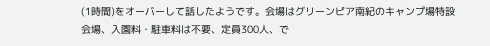(1時間)をオーバーして話したようです。会場はグリーンピア南紀のキャンプ場特設会場、入園料・駐車料は不要、定員300人、で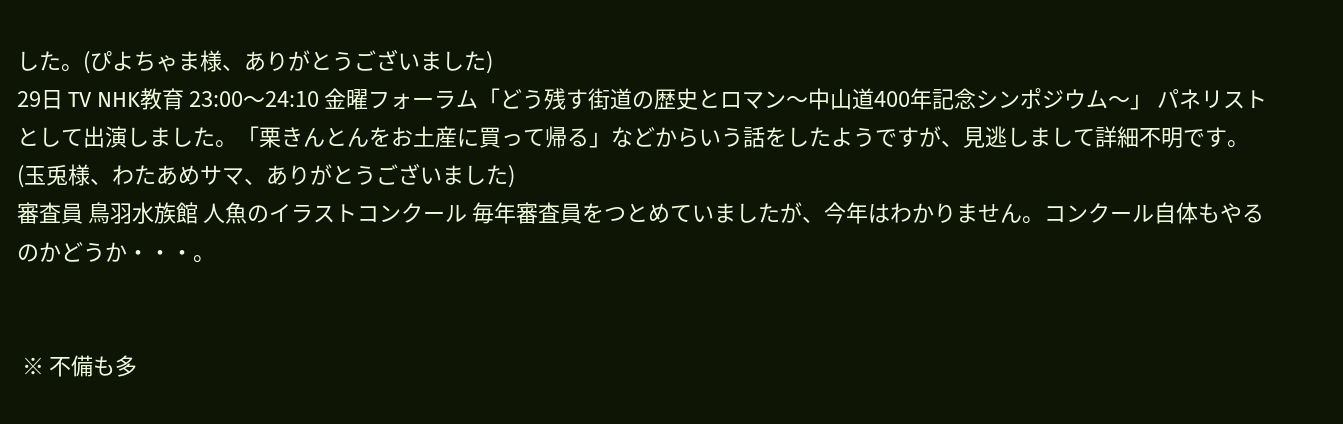した。(ぴよちゃま様、ありがとうございました)
29日 TV NHK教育 23:00〜24:10 金曜フォーラム「どう残す街道の歴史とロマン〜中山道400年記念シンポジウム〜」 パネリストとして出演しました。「栗きんとんをお土産に買って帰る」などからいう話をしたようですが、見逃しまして詳細不明です。(玉兎様、わたあめサマ、ありがとうございました)
審査員 鳥羽水族館 人魚のイラストコンクール 毎年審査員をつとめていましたが、今年はわかりません。コンクール自体もやるのかどうか・・・。


 ※ 不備も多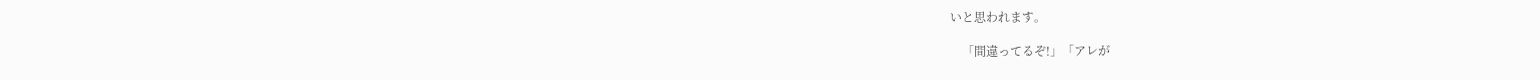いと思われます。

    「間違ってるぞ!」「アレが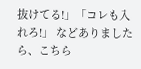抜けてる!」「コレも入れろ!」 などありましたら、こちら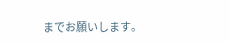までお願いします。